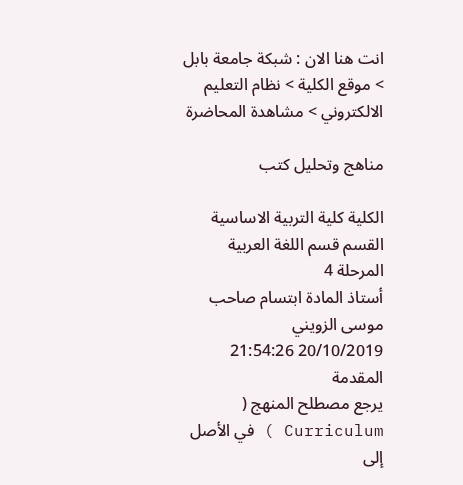انت هنا الان : شبكة جامعة بابل > موقع الكلية > نظام التعليم الالكتروني > مشاهدة المحاضرة

مناهج وتحليل كتب

الكلية كلية التربية الاساسية     القسم قسم اللغة العربية     المرحلة 4
أستاذ المادة ابتسام صاحب موسى الزويني       20/10/2019 21:54:26
المقدمة
يرجع مصطلح المنهج ( Curriculum ) في الأصل إلى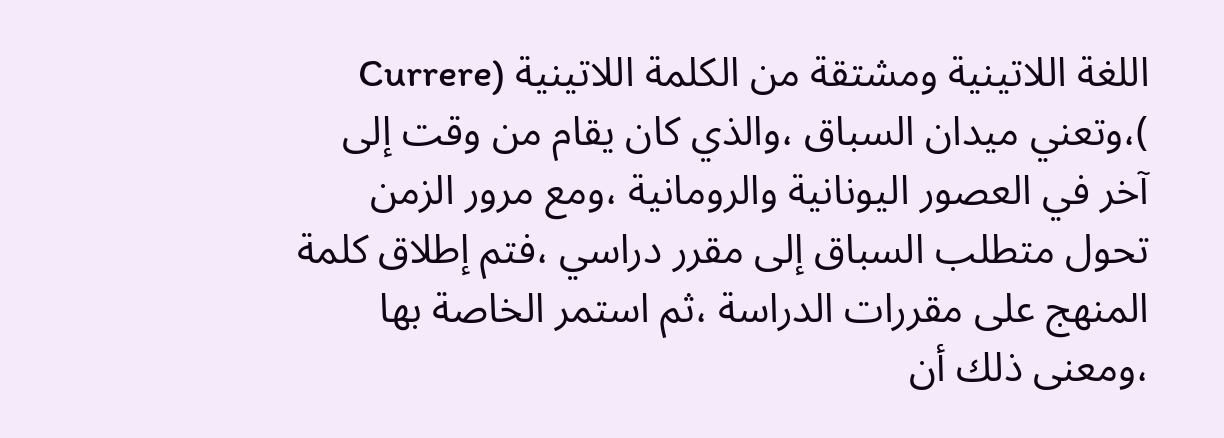اللغة اللاتينية ومشتقة من الكلمة اللاتينية (Currere )،وتعني ميدان السباق ،والذي كان يقام من وقت إلى آخر في العصور اليونانية والرومانية ،ومع مرور الزمن تحول متطلب السباق إلى مقرر دراسي ،فتم إطلاق كلمة المنهج على مقررات الدراسة ،ثم استمر الخاصة بها ،ومعنى ذلك أن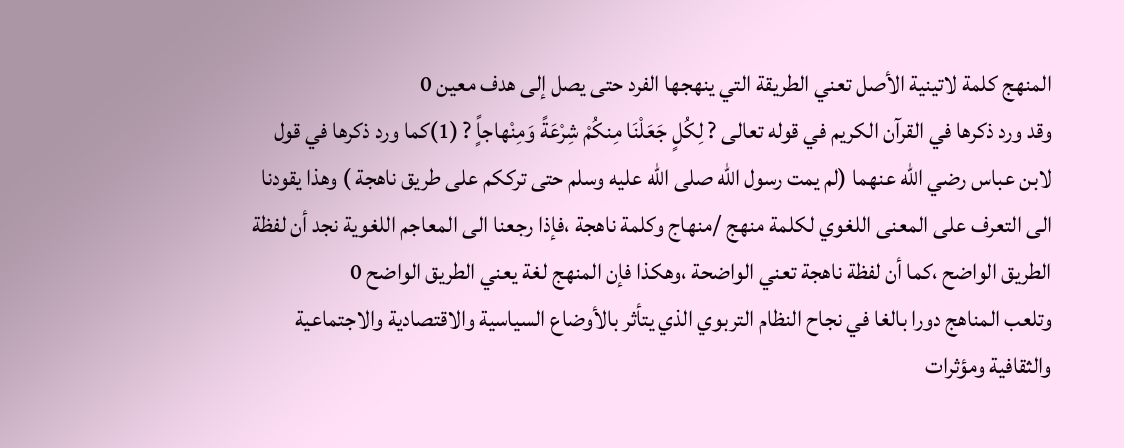المنهج كلمة لاتينية الأصل تعني الطريقة التي ينهجها الفرد حتى يصل إلى هدف معين 0
وقد ورد ذكرها في القرآن الكريم في قوله تعالى ? لِكُلٍ جَعَلْنَا مِنكُمْ شِرْعَةً وَمِنْهاجاًٍ ? (1)كما ورد ذكرها في قول لابن عباس رضي الله عنهما (لم يمت رسول الله صلى الله عليه وسلم حتى ترككم على طريق ناهجة ) وهذا يقودنا الى التعرف على المعنى اللغوي لكلمة منهج /منهاج وكلمة ناهجة ،فإذا رجعنا الى المعاجم اللغوية نجد أن لفظة الطريق الواضح ،كما أن لفظة ناهجة تعني الواضحة ،وهكذا فإن المنهج لغة يعني الطريق الواضح 0
وتلعب المناهج دورا بالغا في نجاح النظام التربوي الذي يتأثر بالأوضاع السياسية والاقتصادية والاجتماعية والثقافية ومؤثرات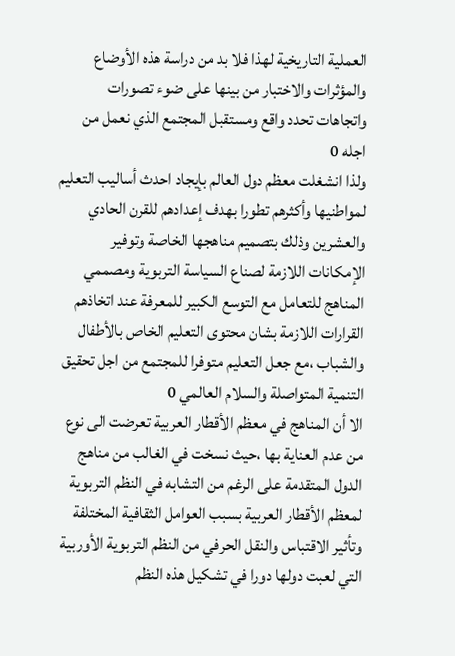العملية التاريخية لهذا فلا بد من دراسة هذه الأوضاع والمؤثرات والاختبار من بينها على ضوء تصورات واتجاهات تحدد واقع ومستقبل المجتمع الذي نعمل من اجله 0
ولذا انشغلت معظم دول العالم بإيجاد احدث أساليب التعليم لمواطنيها وأكثرهم تطورا بهدف إعدادهم للقرن الحادي والعشرين وذلك بتصميم مناهجها الخاصة وتوفير الإمكانات اللازمة لصناع السياسة التربوية ومصممي المناهج للتعامل مع التوسع الكبير للمعرفة عند اتخاذهم القرارات اللازمة بشان محتوى التعليم الخاص بالأطفال والشباب ،مع جعل التعليم متوفرا للمجتمع من اجل تحقيق التنمية المتواصلة والسلام العالمي 0
الا أن المناهج في معظم الأقطار العربية تعرضت الى نوع من عدم العناية بها ،حيث نسخت في الغالب من مناهج الدول المتقدمة على الرغم من التشابه في النظم التربوية لمعظم الأقطار العربية بسبب العوامل الثقافية المختلفة وتأثير الاقتباس والنقل الحرفي من النظم التربوية الأوربية التي لعبت دولها دورا في تشكيل هذه النظم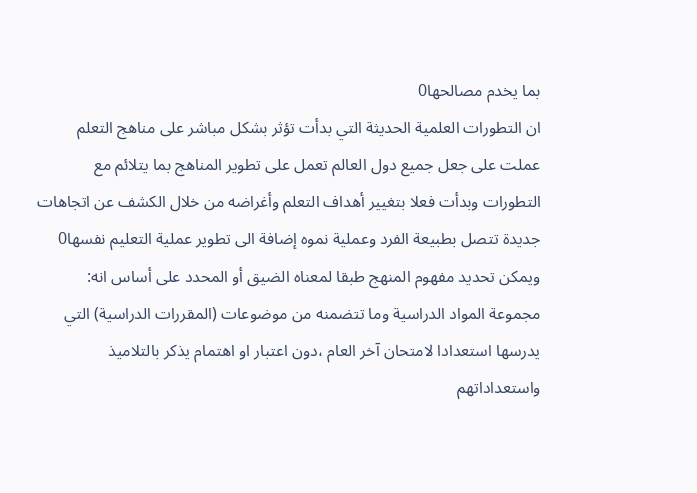بما يخدم مصالحها0
ان التطورات العلمية الحديثة التي بدأت تؤثر بشكل مباشر على مناهج التعلم عملت على جعل جميع دول العالم تعمل على تطوير المناهج بما يتلائم مع التطورات وبدأت فعلا بتغيير أهداف التعلم وأغراضه من خلال الكشف عن اتجاهات جديدة تتصل بطبيعة الفرد وعملية نموه إضافة الى تطوير عملية التعليم نفسها0
ويمكن تحديد مفهوم المنهج طبقا لمعناه الضيق أو المحدد على أساس انه: مجموعة المواد الدراسية وما تتضمنه من موضوعات (المقررات الدراسية) التي يدرسها استعدادا لامتحان آخر العام ،دون اعتبار او اهتمام يذكر بالتلاميذ واستعداداتهم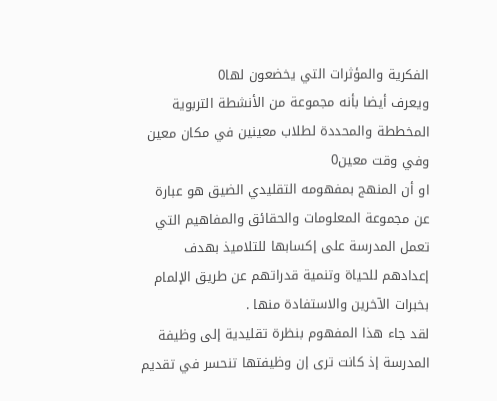الفكرية والمؤثرات التي يخضعون لها0
ويعرف أيضا بأنه مجموعة من الأنشطة التربوية المخططة والمحددة لطلاب معينين في مكان معين وفي وقت معين0
او أن المنهج بمفهومه التقليدي الضيق هو عبارة عن مجموعة المعلومات والحقائق والمفاهيم التي تعمل المدرسة على إكسابها للتلاميذ بهدف إعدادهم للحياة وتنمية قدراتهم عن طريق الإلمام بخبرات الآخرين والاستفادة منها .
لقد جاء هذا المفهوم بنظرة تقليدية إلى وظيفة المدرسة إذ كانت ترى إن وظيفتها تنحسر في تقديم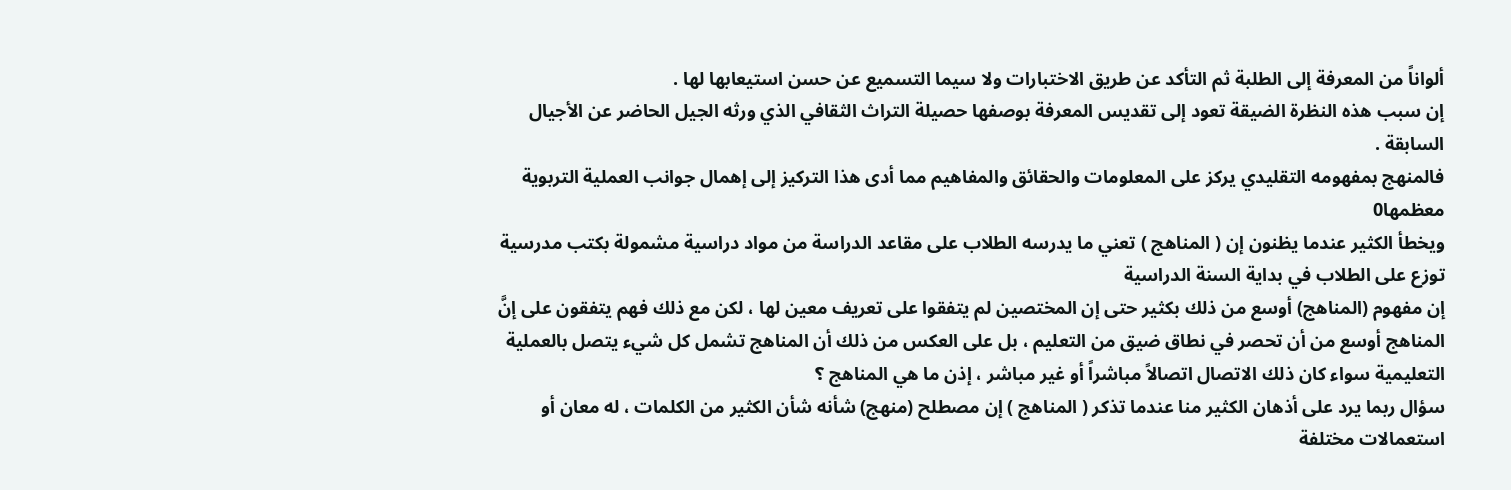ألواناً من المعرفة إلى الطلبة ثم التأكد عن طريق الاختبارات ولا سيما التسميع عن حسن استيعابها لها .
إن سبب هذه النظرة الضيقة تعود إلى تقديس المعرفة بوصفها حصيلة التراث الثقافي الذي ورثه الجيل الحاضر عن الأجيال السابقة .
فالمنهج بمفهومه التقليدي يركز على المعلومات والحقائق والمفاهيم مما أدى هذا التركيز إلى إهمال جوانب العملية التربوية معظمها0
ويخطأ الكثير عندما يظنون إن ( المناهج ) تعني ما يدرسه الطلاب على مقاعد الدراسة من مواد دراسية مشمولة بكتب مدرسية توزع على الطلاب في بداية السنة الدراسية
إن مفهوم (المناهج) أوسع من ذلك بكثير حتى إن المختصين لم يتفقوا على تعريف معين لها ، لكن مع ذلك فهم يتفقون على إنَّ المناهج أوسع من أن تحصر في نطاق ضيق من التعليم ، بل على العكس من ذلك أن المناهج تشمل كل شيء يتصل بالعملية التعليمية سواء كان ذلك الاتصال اتصالاً مباشراً أو غير مباشر ، إذن ما هي المناهج ؟
سؤال ربما يرد على أذهان الكثير منا عندما تذكر ( المناهج ) إن مصطلح (منهج) شأنه شأن الكثير من الكلمات ، له معان أو استعمالات مختلفة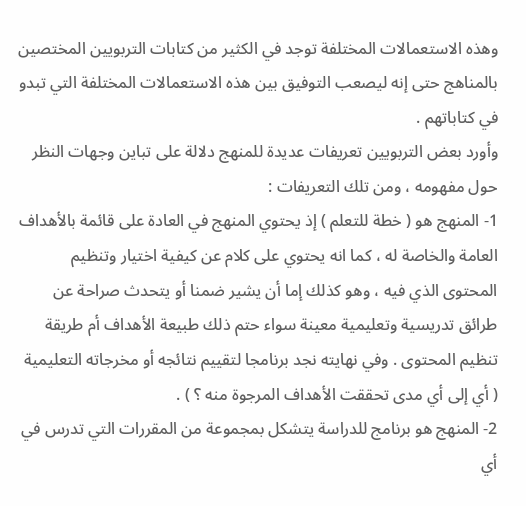وهذه الاستعمالات المختلفة توجد في الكثير من كتابات التربويين المختصين بالمناهج حتى إنه ليصعب التوفيق بين هذه الاستعمالات المختلفة التي تبدو في كتاباتهم .
وأورد بعض التربويين تعريفات عديدة للمنهج دلالة على تباين وجهات النظر حول مفهومه ، ومن تلك التعريفات :
1- المنهج هو ( خطة للتعلم ) إذ يحتوي المنهج في العادة على قائمة بالأهداف العامة والخاصة له ، كما انه يحتوي على كلام عن كيفية اختيار وتنظيم المحتوى الذي فيه ، وهو كذلك إما أن يشير ضمنا أو يتحدث صراحة عن طرائق تدريسية وتعليمية معينة سواء حتم ذلك طبيعة الأهداف أم طريقة تنظيم المحتوى . وفي نهايته نجد برنامجا لتقييم نتائجه أو مخرجاته التعليمية ( أي إلى أي مدى تحققت الأهداف المرجوة منه ؟ ) .
2- المنهج هو برنامج للدراسة يتشكل بمجموعة من المقررات التي تدرس في أي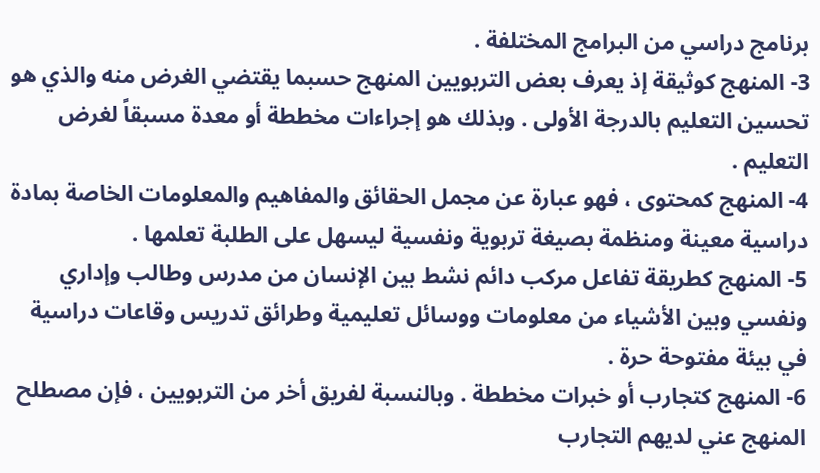برنامج دراسي من البرامج المختلفة .
3- المنهج كوثيقة إذ يعرف بعض التربويين المنهج حسبما يقتضي الغرض منه والذي هو تحسين التعليم بالدرجة الأولى . وبذلك هو إجراءات مخططة أو معدة مسبقاً لغرض التعليم .
4- المنهج كمحتوى ، فهو عبارة عن مجمل الحقائق والمفاهيم والمعلومات الخاصة بمادة دراسية معينة ومنظمة بصيغة تربوية ونفسية ليسهل على الطلبة تعلمها .
5- المنهج كطريقة تفاعل مركب دائم نشط بين الإنسان من مدرس وطالب وإداري ونفسي وبين الأشياء من معلومات ووسائل تعليمية وطرائق تدريس وقاعات دراسية في بيئة مفتوحة حرة .
6- المنهج كتجارب أو خبرات مخططة . وبالنسبة لفريق أخر من التربويين ، فإن مصطلح المنهج عني لديهم التجارب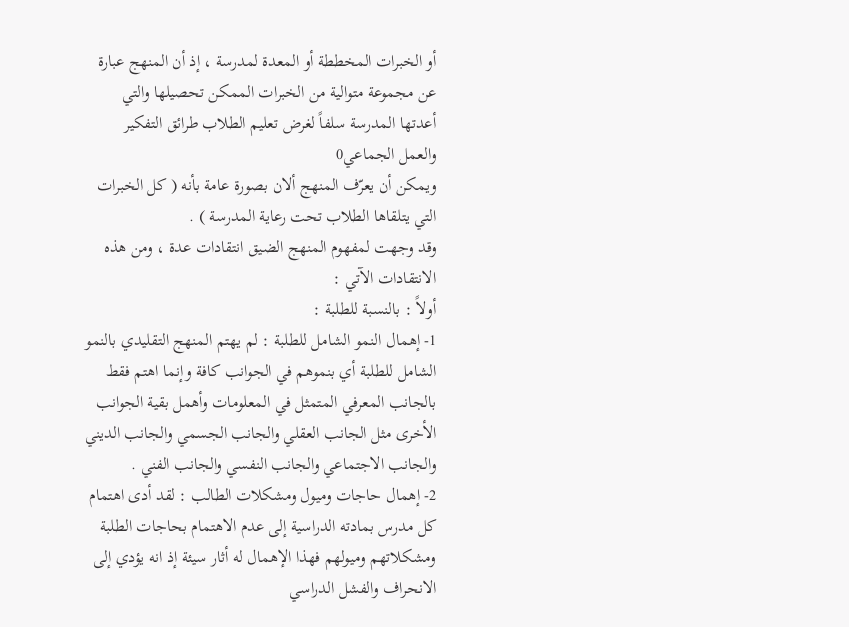أو الخبرات المخططة أو المعدة لمدرسة ، إذ أن المنهج عبارة عن مجموعة متوالية من الخبرات الممكن تحصيلها والتي أعدتها المدرسة سلفاً لغرض تعليم الطلاب طرائق التفكير والعمل الجماعي0
ويمكن أن يعرّف المنهج ألان بصورة عامة بأنه ( كل الخبرات التي يتلقاها الطلاب تحت رعاية المدرسة ) .
وقد وجهت لمفهوم المنهج الضيق انتقادات عدة ، ومن هذه الانتقادات الآتي :
أولاً : بالنسبة للطلبة :
1- إهمال النمو الشامل للطلبة : لم يهتم المنهج التقليدي بالنمو الشامل للطلبة أي بنموهم في الجوانب كافة وإنما اهتم فقط بالجانب المعرفي المتمثل في المعلومات وأهمل بقية الجوانب الأخرى مثل الجانب العقلي والجانب الجسمي والجانب الديني والجانب الاجتماعي والجانب النفسي والجانب الفني .
2- إهمال حاجات وميول ومشكلات الطالب : لقد أدى اهتمام كل مدرس بمادته الدراسية إلى عدم الاهتمام بحاجات الطلبة ومشكلاتهم وميولهم فهذا الإهمال له أثار سيئة إذ انه يؤدي إلى الانحراف والفشل الدراسي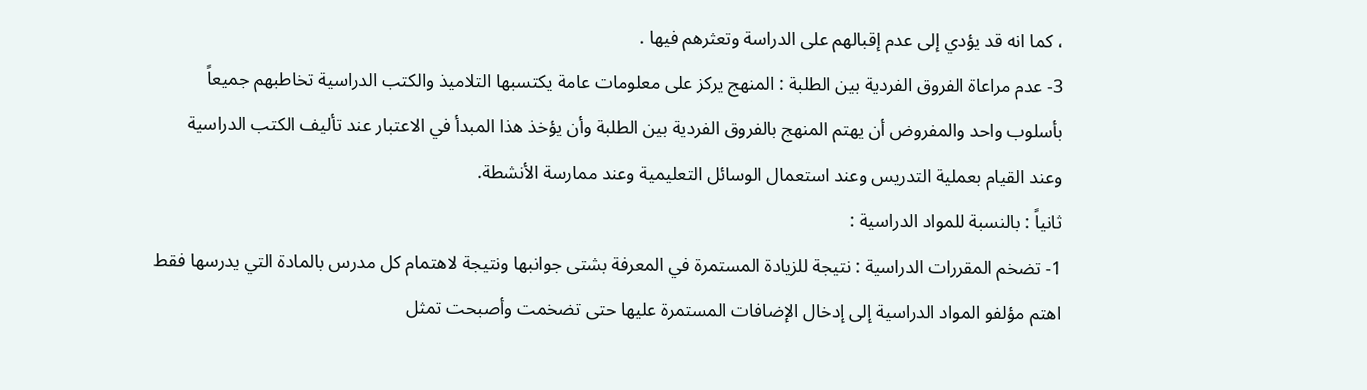، كما انه قد يؤدي إلى عدم إقبالهم على الدراسة وتعثرهم فيها .
3- عدم مراعاة الفروق الفردية بين الطلبة : المنهج يركز على معلومات عامة يكتسبها التلاميذ والكتب الدراسية تخاطبهم جميعاً بأسلوب واحد والمفروض أن يهتم المنهج بالفروق الفردية بين الطلبة وأن يؤخذ هذا المبدأ في الاعتبار عند تأليف الكتب الدراسية وعند القيام بعملية التدريس وعند استعمال الوسائل التعليمية وعند ممارسة الأنشطة.
ثانياً : بالنسبة للمواد الدراسية :
1- تضخم المقررات الدراسية : نتيجة للزيادة المستمرة في المعرفة بشتى جوانبها ونتيجة لاهتمام كل مدرس بالمادة التي يدرسها فقط اهتم مؤلفو المواد الدراسية إلى إدخال الإضافات المستمرة عليها حتى تضخمت وأصبحت تمثل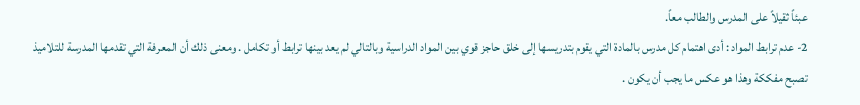عبئاً ثقيلاً على المدرس والطالب معاً.
2- عدم ترابط المواد : أدى اهتمام كل مدرس بالمادة التي يقوم بتدريسها إلى خلق حاجز قوي بين المواد الدراسية وبالتالي لم يعد بينها ترابط أو تكامل . ومعنى ذلك أن المعرفة التي تقدمها المدرسة للتلاميذ تصبح مفككة وهذا هو عكس ما يجب أن يكون .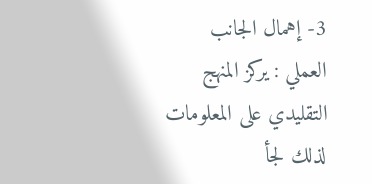3- إهمال الجانب العملي : يركز المنهج التقليدي على المعلومات لذلك لجأ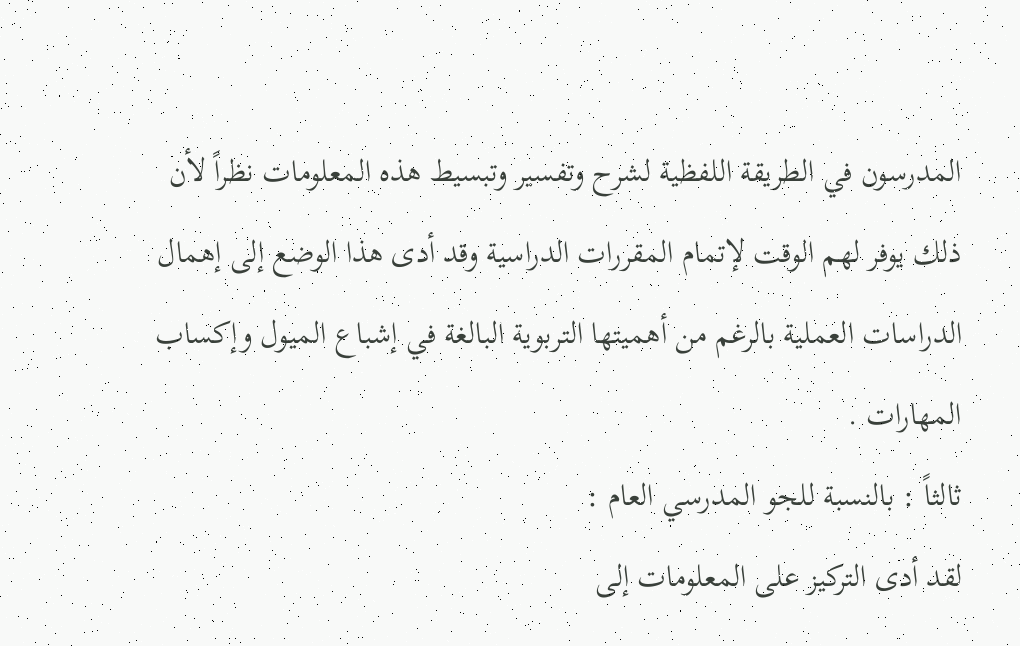المدرسون في الطريقة اللفظية لشرح وتفسير وتبسيط هذه المعلومات نظراً لأن ذلك يوفر لهم الوقت لإتمام المقررات الدراسية وقد أدى هذا الوضع إلى إهمال الدراسات العملية بالرغم من أهميتها التربوية البالغة في إشباع الميول وإكساب المهارات .
ثالثاً : بالنسبة للجو المدرسي العام :
لقد أدى التركيز على المعلومات إلى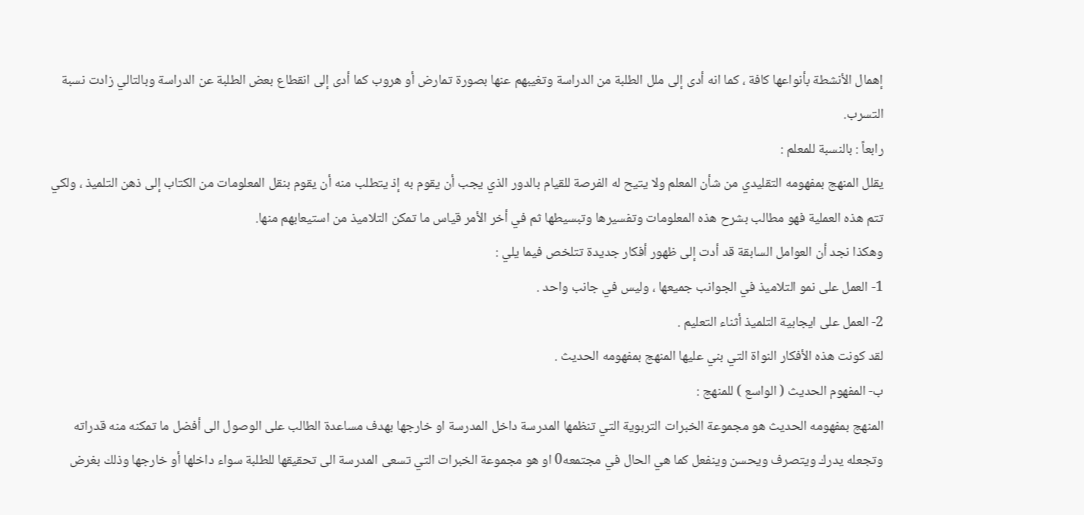إهمال الأنشطة بأنواعها كافة ، كما انه أدى إلى ملل الطلبة من الدراسة وتغيبهم عنها بصورة تمارض أو هروب كما أدى إلى انقطاع بعض الطلبة عن الدراسة وبالتالي زادت نسبة التسرب.
رابعاً : بالنسبة للمعلم :
يقلل المنهج بمفهومه التقليدي من شأن المعلم ولا يتيح له الفرصة للقيام بالدور الذي يجب أن يقوم به إذ يتطلب منه أن يقوم بنقل المعلومات من الكتاب إلى ذهن التلميذ ، ولكي تتم هذه العملية فهو مطالب بشرح هذه المعلومات وتفسيرها وتبسيطها ثم في أخر الأمر قياس ما تمكن التلاميذ من استيعابهم منها.
وهكذا نجد أن العوامل السابقة قد أدت إلى ظهور أفكار جديدة تتلخص فيما يلي :
1- العمل على نمو التلاميذ في الجوانب جميعها ، وليس في جانب واحد .
2- العمل على ايجابية التلميذ أثناء التعليم .
لقد كونت هذه الأفكار النواة التي بني عليها المنهج بمفهومه الحديث .
ب- المفهوم الحديث ( الواسع ) للمنهج :
المنهج بمفهومه الحديث هو مجموعة الخبرات التربوية التي تنظمها المدرسة داخل المدرسة او خارجها بهدف مساعدة الطالب على الوصول الى أفضل ما تمكنه منه قدراته وتجعله يدرك ويتصرف ويحسن وينفعل كما هي الحال في مجتمعه0 او هو مجموعة الخبرات التي تسعى المدرسة الى تحقيقها للطلبة سواء داخلها أو خارجها وذلك بغرض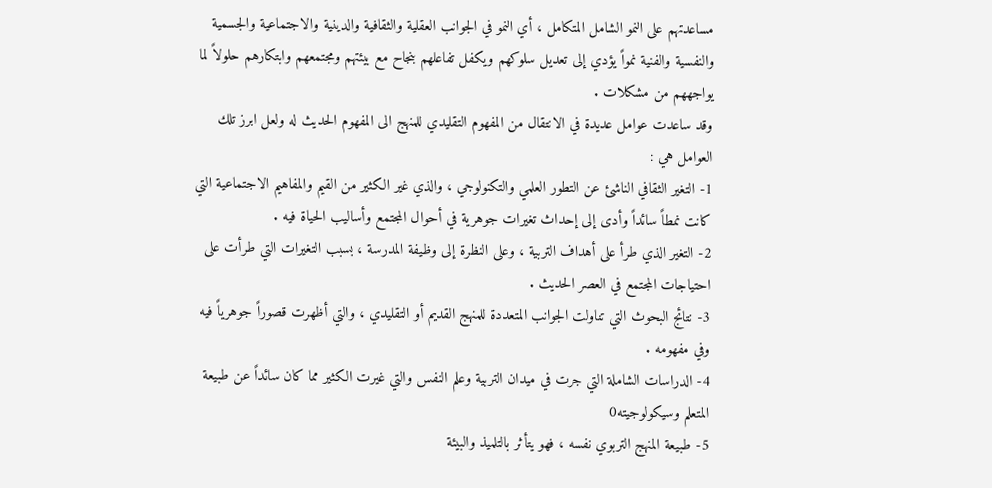مساعدتهم على النمو الشامل المتكامل ، أي النمو في الجوانب العقلية والثقافية والدينية والاجتماعية والجسمية والنفسية والفنية نمواً يؤدي إلى تعديل سلوكهم ويكفل تفاعلهم بنجاح مع بيئتهم ومجتمعهم وابتكارهم حلولاً لما يواجههم من مشكلات .
وقد ساعدت عوامل عديدة في الانتقال من المفهوم التقليدي للمنهج الى المفهوم الحديث له ولعل ابرز تلك العوامل هي :
1- التغير الثقافي الناشئ عن التطور العلمي والتكنولوجي ، والذي غير الكثير من القيم والمفاهيم الاجتماعية التي كانت نمطاً سائداً وأدى إلى إحداث تغيرات جوهرية في أحوال المجتمع وأساليب الحياة فيه .
2- التغير الذي طرأ على أهداف التربية ، وعلى النظرة إلى وظيفة المدرسة ، بسبب التغيرات التي طرأت على احتياجات المجتمع في العصر الحديث .
3- نتائج البحوث التي تناولت الجوانب المتعددة للمنهج القديم أو التقليدي ، والتي أظهرت قصوراً جوهرياً فيه وفي مفهومه .
4- الدراسات الشاملة التي جرت في ميدان التربية وعلم النفس والتي غيرت الكثير مما كان سائداً عن طبيعة المتعلم وسيكولوجيته0
5- طبيعة المنهج التربوي نفسه ، فهو يتأثر بالتلميذ والبيئة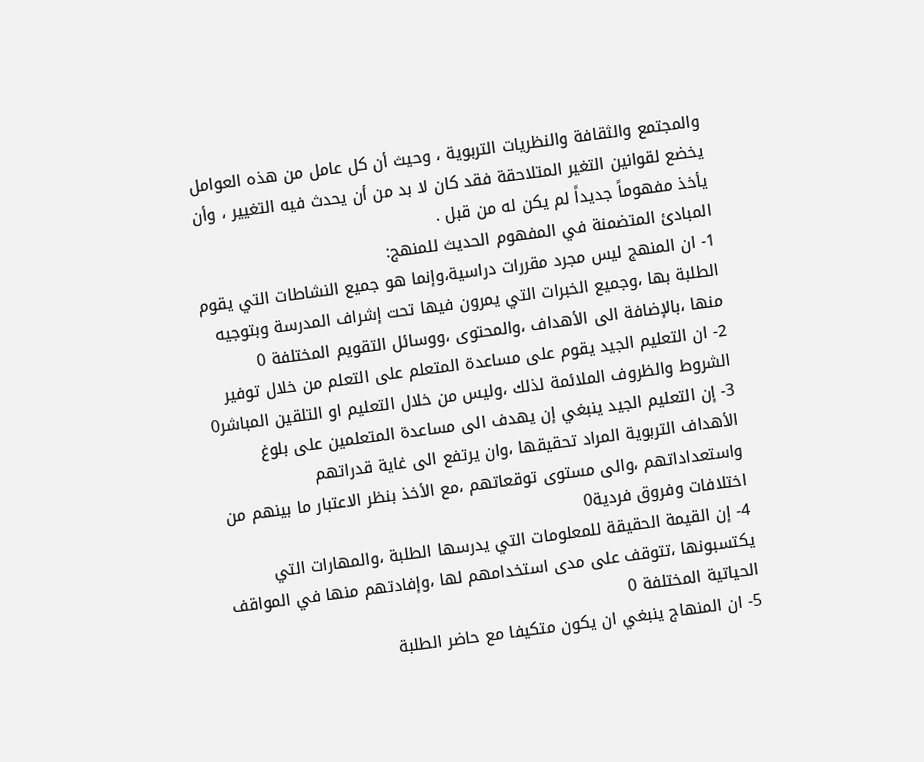والمجتمع والثقافة والنظريات التربوية ، وحيث أن كل عامل من هذه العوامل يخضع لقوانين التغير المتلاحقة فقد كان لا بد من أن يحدث فيه التغيير ، وأن يأخذ مفهوماً جديداً لم يكن له من قبل .
المبادئ المتضمنة في المفهوم الحديث للمنهج:
1- ان المنهج ليس مجرد مقررات دراسية،وإنما هو جميع النشاطات التي يقوم الطلبة بها ،وجميع الخبرات التي يمرون فيها تحت إشراف المدرسة وبتوجيه منها ،بالإضافة الى الأهداف ،والمحتوى ،ووسائل التقويم المختلفة 0
2- ان التعليم الجيد يقوم على مساعدة المتعلم على التعلم من خلال توفير الشروط والظروف الملائمة لذلك ،وليس من خلال التعليم او التلقين المباشر0
3- إن التعليم الجيد ينبغي إن يهدف الى مساعدة المتعلمين على بلوغ الأهداف التربوية المراد تحقيقها ،وان يرتفع الى غاية قدراتهم واستعداداتهم ،والى مستوى توقعاتهم ،مع الأخذ بنظر الاعتبار ما بينهم من اختلافات وفروق فردية0
4- إن القيمة الحقيقة للمعلومات التي يدرسها الطلبة ،والمهارات التي يكتسبونها ،تتوقف على مدى استخدامهم لها ،وإفادتهم منها في المواقف الحياتية المختلفة 0
5- ان المنهاج ينبغي ان يكون متكيفا مع حاضر الطلبة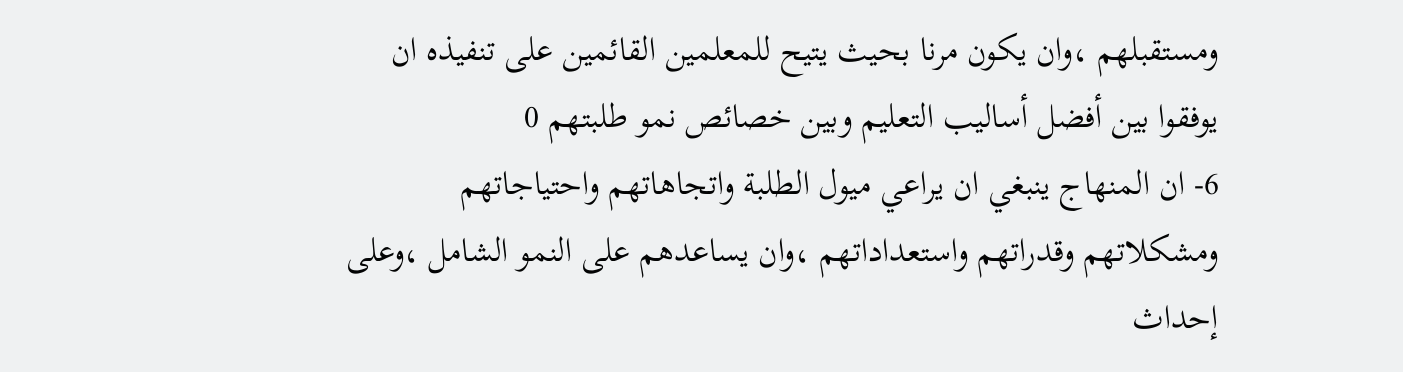ومستقبلهم ،وان يكون مرنا بحيث يتيح للمعلمين القائمين على تنفيذه ان يوفقوا بين أفضل أساليب التعليم وبين خصائص نمو طلبتهم 0
6- ان المنهاج ينبغي ان يراعي ميول الطلبة واتجاهاتهم واحتياجاتهم ومشكلاتهم وقدراتهم واستعداداتهم ،وان يساعدهم على النمو الشامل ،وعلى إحداث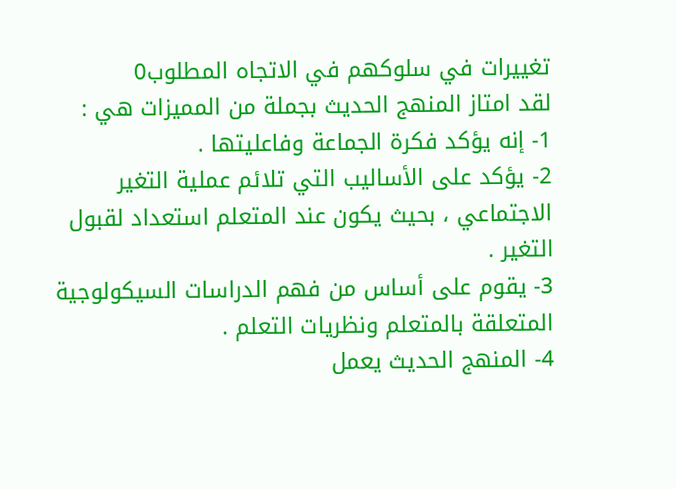تغييرات في سلوكهم في الاتجاه المطلوب0
لقد امتاز المنهج الحديث بجملة من المميزات هي :
1- إنه يؤكد فكرة الجماعة وفاعليتها .
2- يؤكد على الأساليب التي تلائم عملية التغير الاجتماعي ، بحيث يكون عند المتعلم استعداد لقبول التغير .
3- يقوم على أساس من فهم الدراسات السيكولوجية المتعلقة بالمتعلم ونظريات التعلم .
4- المنهج الحديث يعمل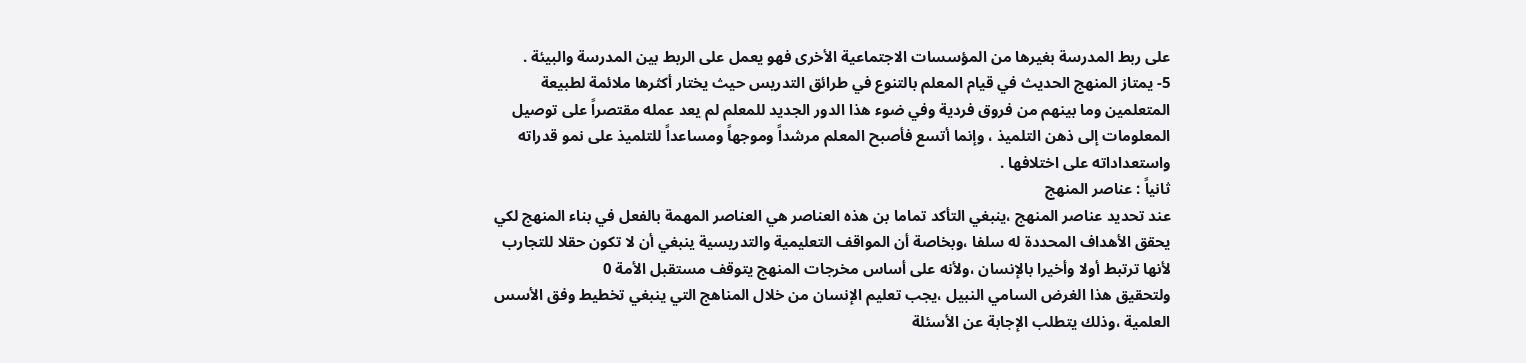على ربط المدرسة بغيرها من المؤسسات الاجتماعية الأخرى فهو يعمل على الربط بين المدرسة والبيئة .
5- يمتاز المنهج الحديث في قيام المعلم بالتنوع في طرائق التدريس حيث يختار أكثرها ملائمة لطبيعة المتعلمين وما بينهم من فروق فردية وفي ضوء هذا الدور الجديد للمعلم لم يعد عمله مقتصراً على توصيل المعلومات إلى ذهن التلميذ ، وإنما أتسع فأصبح المعلم مرشداً وموجهاً ومساعداً للتلميذ على نمو قدراته واستعداداته على اختلافها .
ثانياً : عناصر المنهج
عند تحديد عناصر المنهج ،ينبغي التأكد تماما بن هذه العناصر هي العناصر المهمة بالفعل في بناء المنهج لكي يحقق الأهداف المحددة له سلفا ،وبخاصة أن المواقف التعليمية والتدريسية ينبغي أن لا تكون حقلا للتجارب لأنها ترتبط أولا وأخيرا بالإنسان ،ولأنه على أساس مخرجات المنهج يتوقف مستقبل الأمة 0
ولتحقيق هذا الغرض السامي النبيل ،يجب تعليم الإنسان من خلال المناهج التي ينبغي تخطيط وفق الأسس العلمية ،وذلك يتطلب الإجابة عن الأسئلة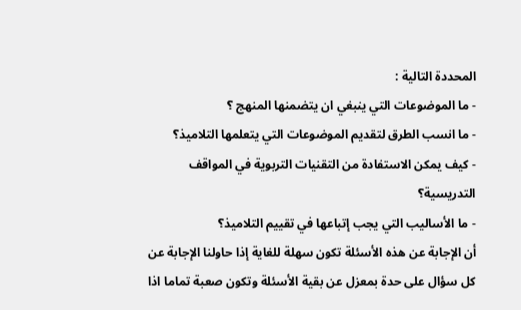المحددة التالية :
- ما الموضوعات التي ينبغي ان يتضمنها المنهج ؟
- ما انسب الطرق لتقديم الموضوعات التي يتعلمها التلاميذ؟
- كيف يمكن الاستفادة من التقنيات التربوية في المواقف التدريسية؟
- ما الأساليب التي يجب إتباعها في تقييم التلاميذ؟
أن الإجابة عن هذه الأسئلة تكون سهلة للغاية إذا حاولنا الإجابة عن كل سؤال على حدة بمعزل عن بقية الأسئلة وتكون صعبة تماما اذا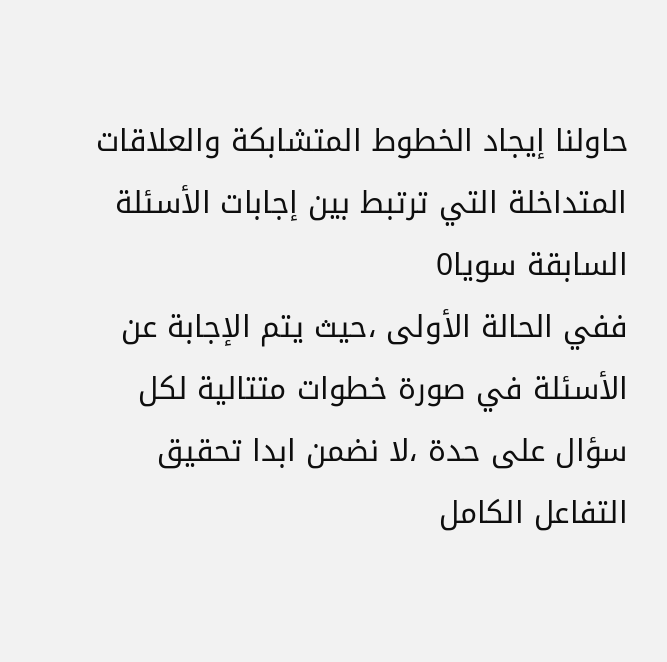حاولنا إيجاد الخطوط المتشابكة والعلاقات المتداخلة التي ترتبط بين إجابات الأسئلة السابقة سويا0
ففي الحالة الأولى ،حيث يتم الإجابة عن الأسئلة في صورة خطوات متتالية لكل سؤال على حدة ،لا نضمن ابدا تحقيق التفاعل الكامل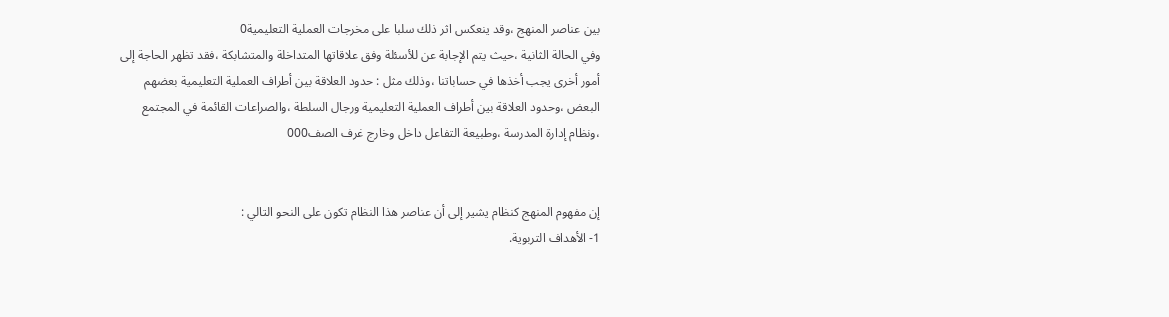بين عناصر المنهج ،وقد ينعكس اثر ذلك سلبا على مخرجات العملية التعليمية0
وفي الحالة الثانية ،حيث يتم الإجابة عن للأسئلة وفق علاقاتها المتداخلة والمتشابكة ،فقد تظهر الحاجة إلى أمور أخرى يجب أخذها في حساباتنا ،وذلك مثل : حدود العلاقة بين أطراف العملية التعليمية بعضهم البعض ،وحدود العلاقة بين أطراف العملية التعليمية ورجال السلطة ،والصراعات القائمة في المجتمع ،ونظام إدارة المدرسة ،وطبيعة التفاعل داخل وخارج غرف الصف000


إن مفهوم المنهج كنظام يشير إلى أن عناصر هذا النظام تكون على النحو التالي :
1- الأهداف التربوية.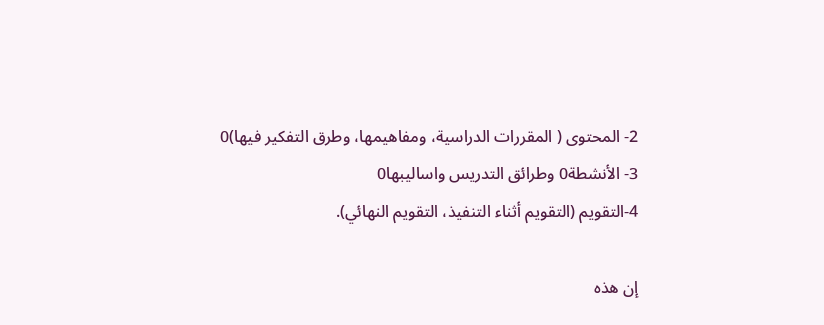2- المحتوى ( المقررات الدراسية، ومفاهيمها، وطرق التفكير فيها)0
3- الأنشطة0 وطرائق التدريس واساليبها0
4-التقويم (التقويم أثناء التنفيذ، التقويم النهائي).

إن هذه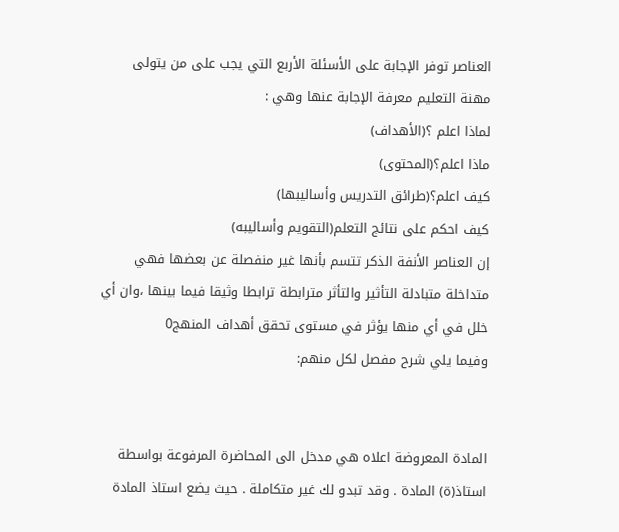العناصر توفر الإجابة على الأسئلة الأربع التي يجب على من يتولى مهنة التعليم معرفة الإجابة عنها وهي :
لماذا اعلم ؟(الأهداف)
ماذا اعلم؟(المحتوى)
كيف اعلم؟(طرائق التدريس وأساليبها)
كيف احكم على نتائج التعلم(التقويم وأساليبه)
إن العناصر الأنفة الذكر تتسم بأنها غير منفصلة عن بعضها فهي متداخلة متبادلة التأثير والتأثر مترابطة ترابطا وثيقا فيما بينها ،وان أي خلل في أي منها يؤثر في مستوى تحقق أهداف المنهج0
وفيما يلي شرح مفصل لكل منهم:


المادة المعروضة اعلاه هي مدخل الى المحاضرة المرفوعة بواسطة استاذ(ة) المادة . وقد تبدو لك غير متكاملة . حيث يضع استاذ المادة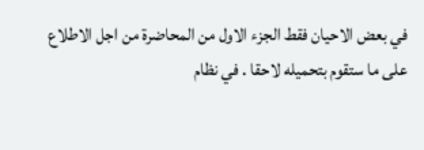في بعض الاحيان فقط الجزء الاول من المحاضرة من اجل الاطلاع على ما ستقوم بتحميله لاحقا . في نظام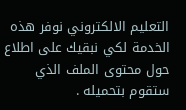التعليم الالكتروني نوفر هذه الخدمة لكي نبقيك على اطلاع حول محتوى الملف الذي ستقوم بتحميله .